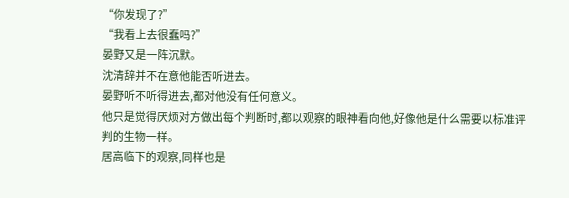“你发现了?”
“我看上去很蠢吗?”
晏野又是一阵沉默。
沈清辞并不在意他能否听进去。
晏野听不听得进去,都对他没有任何意义。
他只是觉得厌烦对方做出每个判断时,都以观察的眼神看向他,好像他是什么需要以标准评判的生物一样。
居高临下的观察,同样也是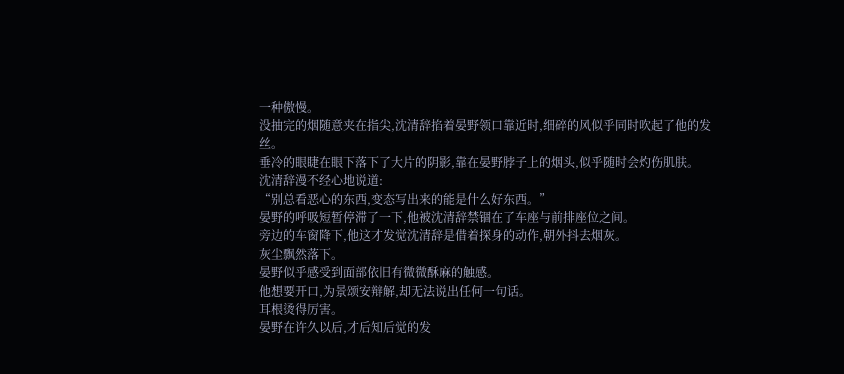一种傲慢。
没抽完的烟随意夹在指尖,沈清辞掐着晏野领口靠近时,细碎的风似乎同时吹起了他的发丝。
垂冷的眼睫在眼下落下了大片的阴影,靠在晏野脖子上的烟头,似乎随时会灼伤肌肤。
沈清辞漫不经心地说道:
“别总看恶心的东西,变态写出来的能是什么好东西。”
晏野的呼吸短暂停滞了一下,他被沈清辞禁锢在了车座与前排座位之间。
旁边的车窗降下,他这才发觉沈清辞是借着探身的动作,朝外抖去烟灰。
灰尘飘然落下。
晏野似乎感受到面部依旧有微微酥麻的触感。
他想要开口,为景颂安辩解,却无法说出任何一句话。
耳根烫得厉害。
晏野在许久以后,才后知后觉的发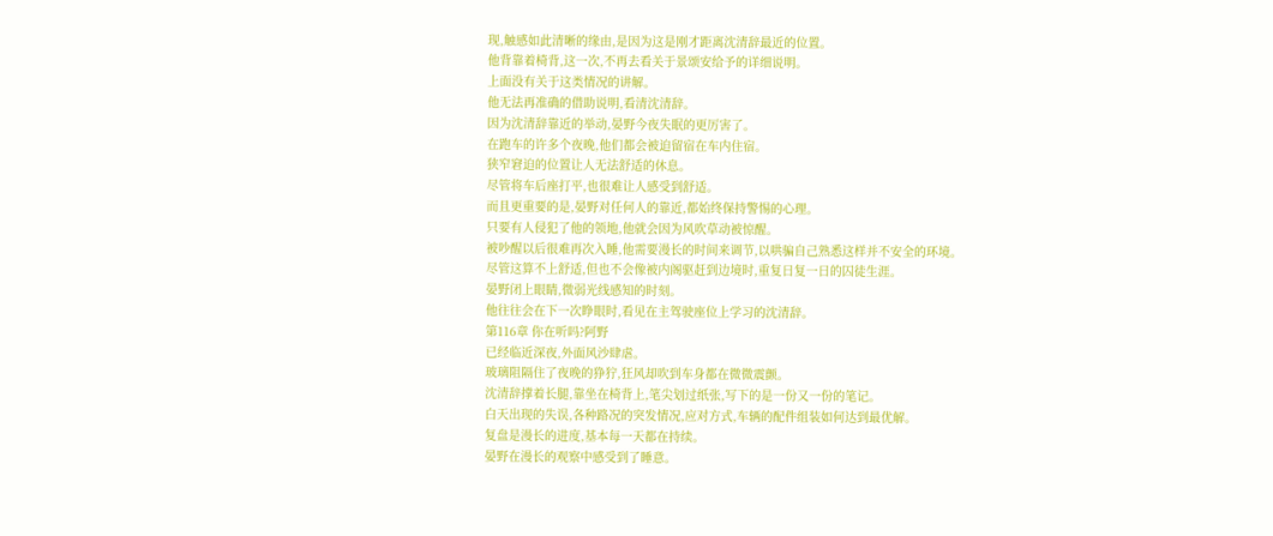现,触感如此清晰的缘由,是因为这是刚才距离沈清辞最近的位置。
他背靠着椅背,这一次,不再去看关于景颂安给予的详细说明。
上面没有关于这类情况的讲解。
他无法再准确的借助说明,看清沈清辞。
因为沈清辞靠近的举动,晏野今夜失眠的更厉害了。
在跑车的许多个夜晚,他们都会被迫留宿在车内住宿。
狭窄窘迫的位置让人无法舒适的休息。
尽管将车后座打平,也很难让人感受到舒适。
而且更重要的是,晏野对任何人的靠近,都始终保持警惕的心理。
只要有人侵犯了他的领地,他就会因为风吹草动被惊醒。
被吵醒以后很难再次入睡,他需要漫长的时间来调节,以哄骗自己熟悉这样并不安全的环境。
尽管这算不上舒适,但也不会像被内阁驱赶到边境时,重复日复一日的囚徒生涯。
晏野闭上眼睛,微弱光线感知的时刻。
他往往会在下一次睁眼时,看见在主驾驶座位上学习的沈清辞。
第116章 你在听吗?阿野
已经临近深夜,外面风沙肆虐。
玻璃阻隔住了夜晚的狰狞,狂风却吹到车身都在微微震颤。
沈清辞撑着长腿,靠坐在椅背上,笔尖划过纸张,写下的是一份又一份的笔记。
白天出现的失误,各种路况的突发情况,应对方式,车辆的配件组装如何达到最优解。
复盘是漫长的进度,基本每一天都在持续。
晏野在漫长的观察中感受到了睡意。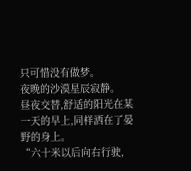只可惜没有做梦。
夜晚的沙漠星辰寂静。
昼夜交替,舒适的阳光在某一天的早上,同样洒在了晏野的身上。
“六十米以后向右行驶,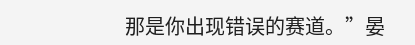那是你出现错误的赛道。”晏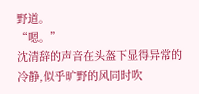野道。
“嗯。”
沈清辞的声音在头盔下显得异常的冷静,似乎旷野的风同时吹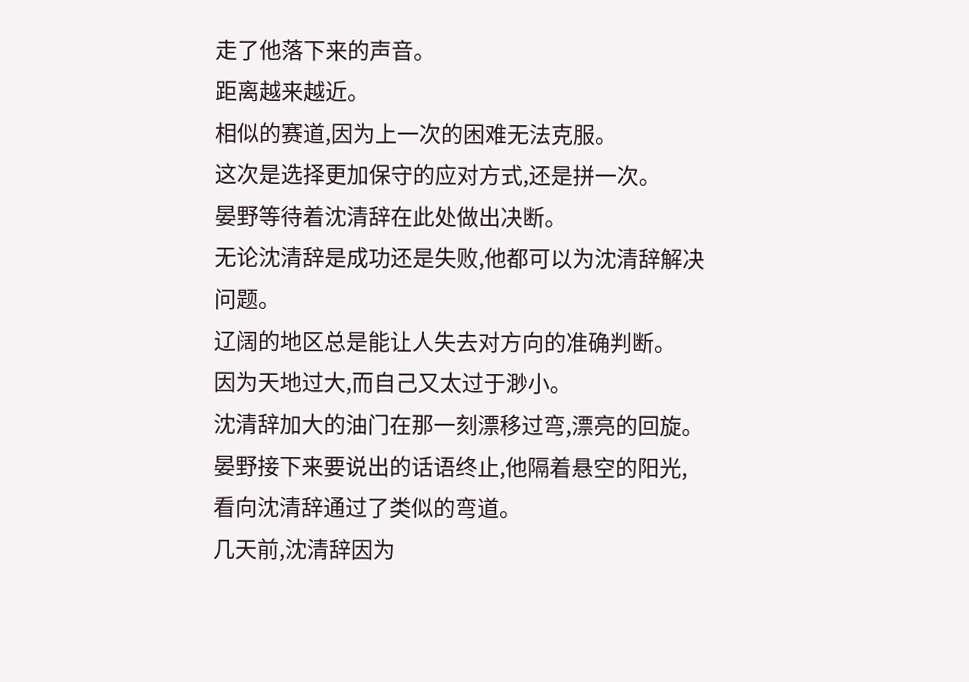走了他落下来的声音。
距离越来越近。
相似的赛道,因为上一次的困难无法克服。
这次是选择更加保守的应对方式,还是拼一次。
晏野等待着沈清辞在此处做出决断。
无论沈清辞是成功还是失败,他都可以为沈清辞解决问题。
辽阔的地区总是能让人失去对方向的准确判断。
因为天地过大,而自己又太过于渺小。
沈清辞加大的油门在那一刻漂移过弯,漂亮的回旋。
晏野接下来要说出的话语终止,他隔着悬空的阳光,看向沈清辞通过了类似的弯道。
几天前,沈清辞因为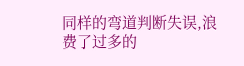同样的弯道判断失误,浪费了过多的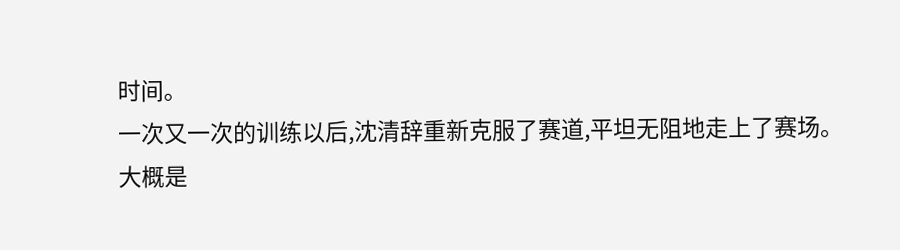时间。
一次又一次的训练以后,沈清辞重新克服了赛道,平坦无阻地走上了赛场。
大概是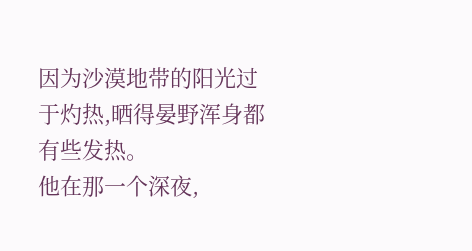因为沙漠地带的阳光过于灼热,晒得晏野浑身都有些发热。
他在那一个深夜,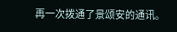再一次拨通了景颂安的通讯。